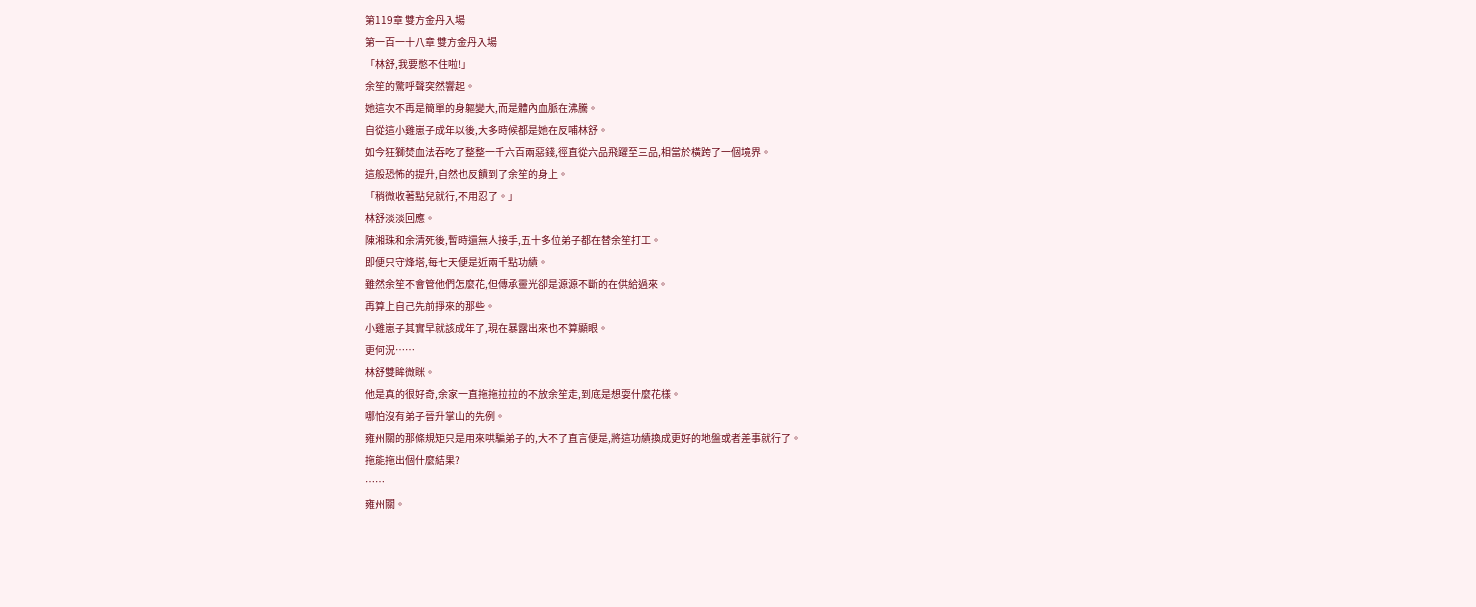第119章 雙方金丹入場
第一百一十八章 雙方金丹入場
「林舒,我要憋不住啦!」
余笙的驚呼聲突然響起。
她這次不再是簡單的身軀變大,而是體內血脈在沸騰。
自從這小雞崽子成年以後,大多時候都是她在反哺林舒。
如今狂獅焚血法吞吃了整整一千六百兩惡錢,徑直從六品飛躍至三品,相當於橫跨了一個境界。
這般恐怖的提升,自然也反饋到了余笙的身上。
「稍微收著點兒就行,不用忍了。」
林舒淡淡回應。
陳湘珠和余清死後,暫時還無人接手,五十多位弟子都在替余笙打工。
即便只守烽塔,每七天便是近兩千點功績。
雖然余笙不會管他們怎麼花,但傳承靈光卻是源源不斷的在供給過來。
再算上自己先前掙來的那些。
小雞崽子其實早就該成年了,現在暴露出來也不算顯眼。
更何況……
林舒雙眸微眯。
他是真的很好奇,余家一直拖拖拉拉的不放余笙走,到底是想耍什麼花樣。
哪怕沒有弟子晉升掌山的先例。
雍州關的那條規矩只是用來哄騙弟子的,大不了直言便是,將這功績換成更好的地盤或者差事就行了。
拖能拖出個什麼結果?
……
雍州關。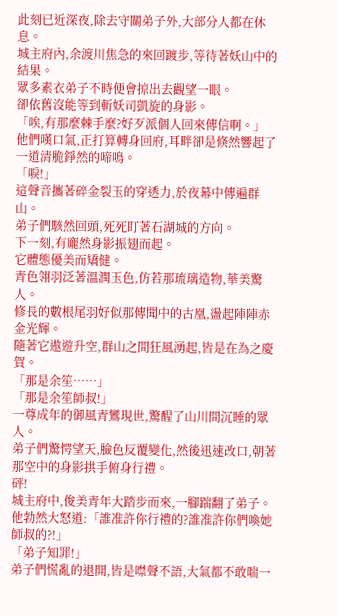此刻已近深夜,除去守關弟子外,大部分人都在休息。
城主府內,余渡川焦急的來回踱步,等待著妖山中的結果。
眾多素衣弟子不時便會掠出去觀望一眼。
卻依舊沒能等到斬妖司凱旋的身影。
「唉,有那麼棘手麼?好歹派個人回來傳信啊。」
他們嘆口氣,正打算轉身回府,耳畔卻是倏然響起了一道清脆錚然的啼鳴。
「唳!」
這聲音攜著碎金裂玉的穿透力,於夜幕中傳遍群山。
弟子們駭然回頭,死死盯著石湖城的方向。
下一刻,有龐然身影振翅而起。
它體態優美而矯健。
青色翎羽泛著溫潤玉色,仿若那琉璃造物,華美驚人。
修長的數根尾羽好似那傳聞中的古凰,盪起陣陣赤金光輝。
隨著它遨遊升空,群山之間狂風湧起,皆是在為之慶賀。
「那是余笙……」
「那是余笙師叔!」
一尊成年的御風青鸞現世,驚醒了山川間沉睡的眾人。
弟子們驚愕望天,臉色反覆變化,然後迅速改口,朝著那空中的身影拱手俯身行禮。
砰!
城主府中,俊美青年大踏步而來,一腳踹翻了弟子。
他勃然大怒道:「誰准許你行禮的?誰准許你們喚她師叔的?!」
「弟子知罪!」
弟子們慌亂的退開,皆是噤聲不語,大氣都不敢喘一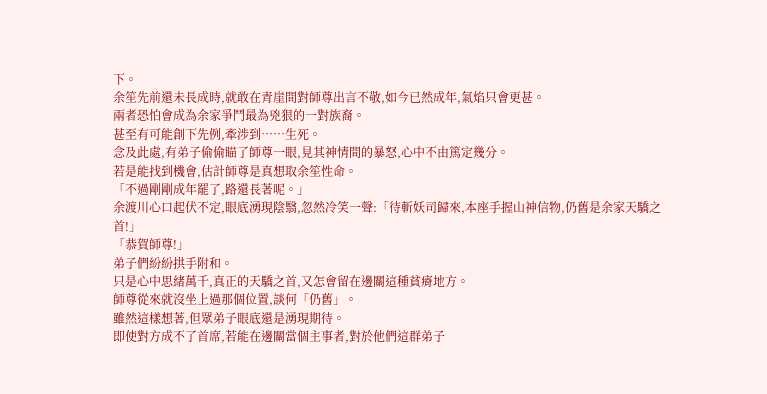下。
余笙先前還未長成時,就敢在青崖間對師尊出言不敬,如今已然成年,氣焰只會更甚。
兩者恐怕會成為余家爭鬥最為兇狠的一對族裔。
甚至有可能創下先例,牽涉到……生死。
念及此處,有弟子偷偷瞄了師尊一眼,見其神情間的暴怒,心中不由篤定幾分。
若是能找到機會,估計師尊是真想取余笙性命。
「不過剛剛成年罷了,路還長著呢。」
余渡川心口起伏不定,眼底湧現陰翳,忽然冷笑一聲:「待斬妖司歸來,本座手握山神信物,仍舊是余家天驕之首!」
「恭賀師尊!」
弟子們紛紛拱手附和。
只是心中思緒萬千,真正的天驕之首,又怎會留在邊關這種貧瘠地方。
師尊從來就沒坐上過那個位置,談何「仍舊」。
雖然這樣想著,但眾弟子眼底還是湧現期待。
即使對方成不了首席,若能在邊關當個主事者,對於他們這群弟子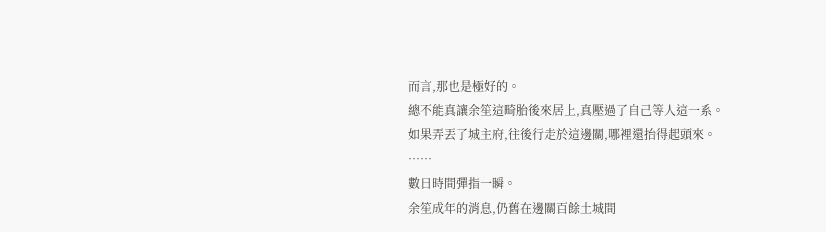而言,那也是極好的。
總不能真讓余笙這畸胎後來居上,真壓過了自己等人這一系。
如果弄丟了城主府,往後行走於這邊關,哪裡還抬得起頭來。
……
數日時間彈指一瞬。
余笙成年的消息,仍舊在邊關百餘土城間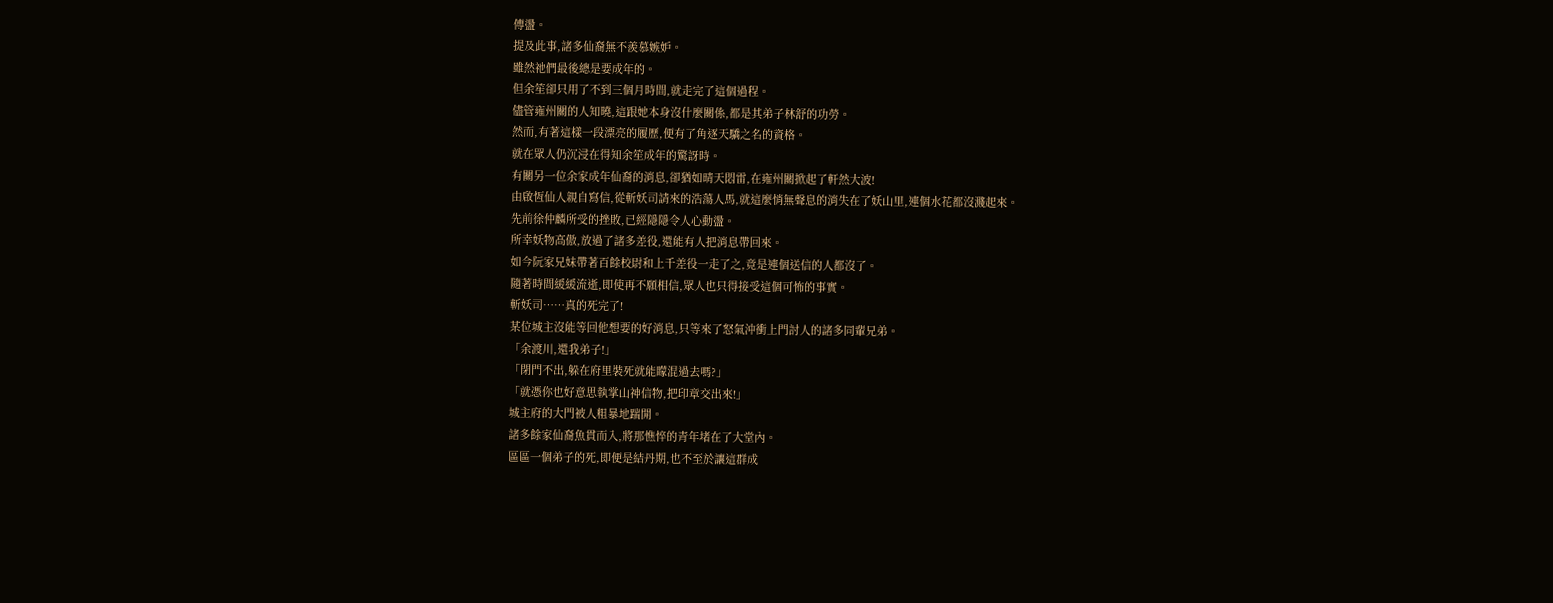傳盪。
提及此事,諸多仙裔無不羨慕嫉妒。
雖然祂們最後總是要成年的。
但余笙卻只用了不到三個月時間,就走完了這個過程。
儘管雍州關的人知曉,這跟她本身沒什麼關係,都是其弟子林舒的功勞。
然而,有著這樣一段漂亮的履歷,便有了角逐天驕之名的資格。
就在眾人仍沉浸在得知余笙成年的驚訝時。
有關另一位余家成年仙裔的消息,卻猶如晴天悶雷,在雍州關掀起了軒然大波!
由啟恆仙人親自寫信,從斬妖司請來的浩蕩人馬,就這麼悄無聲息的消失在了妖山里,連個水花都沒濺起來。
先前徐仲麟所受的挫敗,已經隱隱令人心動盪。
所幸妖物高傲,放過了諸多差役,還能有人把消息帶回來。
如今阮家兄妹帶著百餘校尉和上千差役一走了之,竟是連個送信的人都沒了。
隨著時間緩緩流逝,即使再不願相信,眾人也只得接受這個可怖的事實。
斬妖司……真的死完了!
某位城主沒能等回他想要的好消息,只等來了怒氣沖衝上門討人的諸多同輩兄弟。
「余渡川,還我弟子!」
「閉門不出,躲在府里裝死就能矇混過去嗎?」
「就憑你也好意思執掌山神信物,把印章交出來!」
城主府的大門被人粗暴地踹開。
諸多餘家仙裔魚貫而入,將那憔悴的青年堵在了大堂內。
區區一個弟子的死,即便是結丹期,也不至於讓這群成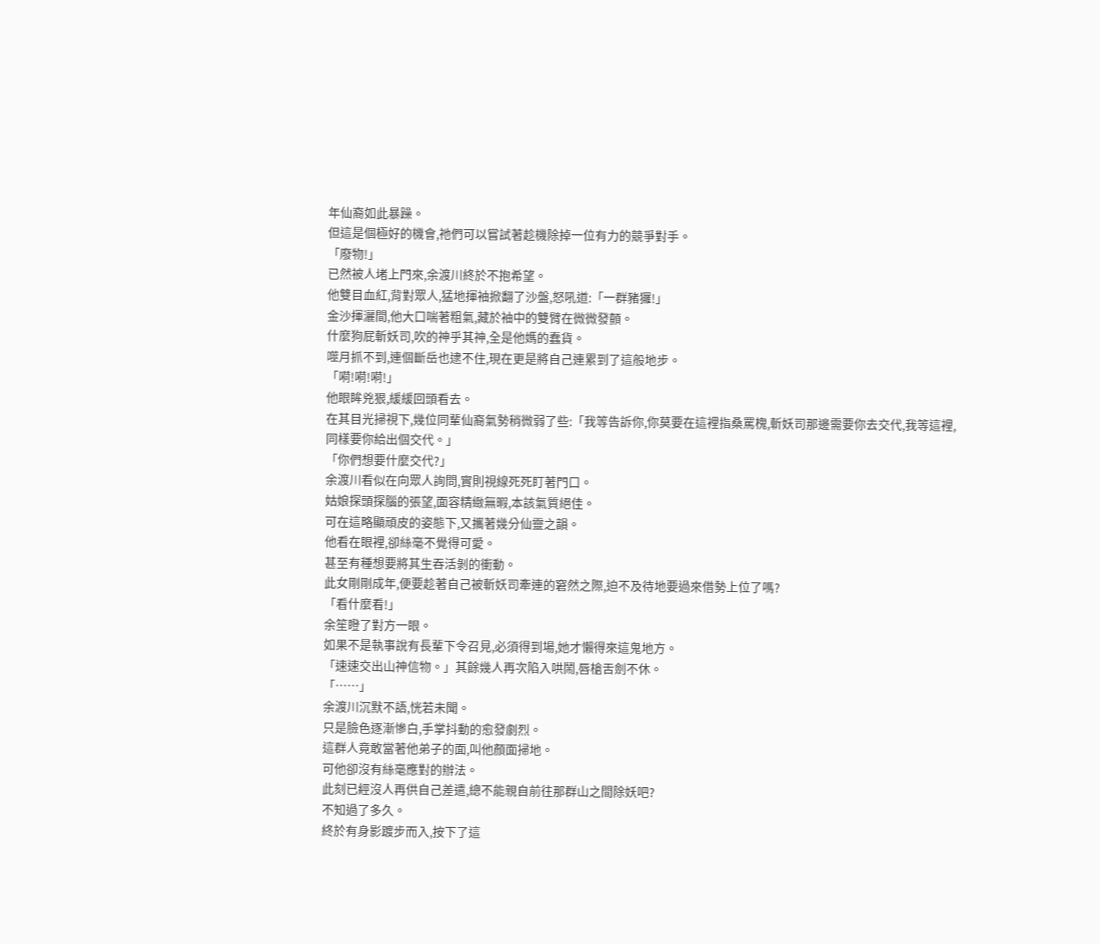年仙裔如此暴躁。
但這是個極好的機會,祂們可以嘗試著趁機除掉一位有力的競爭對手。
「廢物!」
已然被人堵上門來,余渡川終於不抱希望。
他雙目血紅,背對眾人,猛地揮袖掀翻了沙盤,怒吼道:「一群豬玀!」
金沙揮灑間,他大口喘著粗氣,藏於袖中的雙臂在微微發顫。
什麼狗屁斬妖司,吹的神乎其神,全是他媽的蠢貨。
噬月抓不到,連個斷岳也逮不住,現在更是將自己連累到了這般地步。
「嗬!嗬!嗬!」
他眼眸兇狠,緩緩回頭看去。
在其目光掃視下,幾位同輩仙裔氣勢稍微弱了些:「我等告訴你,你莫要在這裡指桑罵槐,斬妖司那邊需要你去交代,我等這裡,同樣要你給出個交代。」
「你們想要什麼交代?」
余渡川看似在向眾人詢問,實則視線死死盯著門口。
姑娘探頭探腦的張望,面容精緻無暇,本該氣質絕佳。
可在這略顯頑皮的姿態下,又攜著幾分仙靈之韻。
他看在眼裡,卻絲毫不覺得可愛。
甚至有種想要將其生吞活剝的衝動。
此女剛剛成年,便要趁著自己被斬妖司牽連的窘然之際,迫不及待地要過來借勢上位了嗎?
「看什麼看!」
余笙瞪了對方一眼。
如果不是執事說有長輩下令召見,必須得到場,她才懶得來這鬼地方。
「速速交出山神信物。」其餘幾人再次陷入哄鬧,唇槍舌劍不休。
「……」
余渡川沉默不語,恍若未聞。
只是臉色逐漸慘白,手掌抖動的愈發劇烈。
這群人竟敢當著他弟子的面,叫他顏面掃地。
可他卻沒有絲毫應對的辦法。
此刻已經沒人再供自己差遣,總不能親自前往那群山之間除妖吧?
不知過了多久。
終於有身影踱步而入,按下了這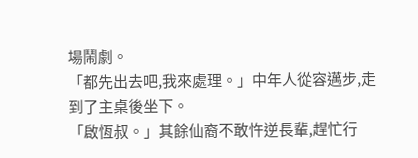場鬧劇。
「都先出去吧,我來處理。」中年人從容邁步,走到了主桌後坐下。
「啟恆叔。」其餘仙裔不敢忤逆長輩,趕忙行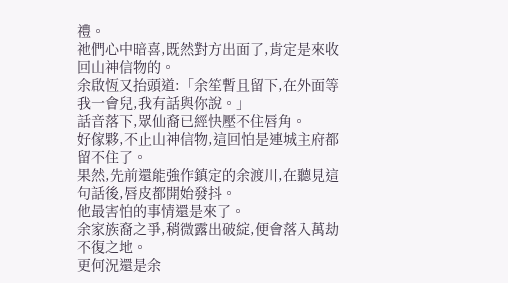禮。
祂們心中暗喜,既然對方出面了,肯定是來收回山神信物的。
余啟恆又抬頭道:「余笙暫且留下,在外面等我一會兒,我有話與你說。」
話音落下,眾仙裔已經快壓不住唇角。
好傢夥,不止山神信物,這回怕是連城主府都留不住了。
果然,先前還能強作鎮定的余渡川,在聽見這句話後,唇皮都開始發抖。
他最害怕的事情還是來了。
余家族裔之爭,稍微露出破綻,便會落入萬劫不復之地。
更何況還是余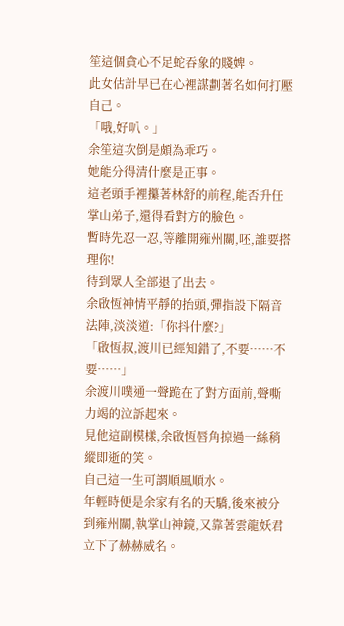笙這個貪心不足蛇吞象的賤婢。
此女估計早已在心裡謀劃著名如何打壓自己。
「哦,好叭。」
余笙這次倒是頗為乖巧。
她能分得清什麼是正事。
這老頭手裡攥著林舒的前程,能否升任掌山弟子,還得看對方的臉色。
暫時先忍一忍,等離開雍州關,呸,誰要搭理你!
待到眾人全部退了出去。
余啟恆神情平靜的抬頭,彈指設下隔音法陣,淡淡道:「你抖什麼?」
「啟恆叔,渡川已經知錯了,不要……不要……」
余渡川噗通一聲跪在了對方面前,聲嘶力竭的泣訴起來。
見他這副模樣,余啟恆唇角掠過一絲稍縱即逝的笑。
自己這一生可謂順風順水。
年輕時便是余家有名的天驕,後來被分到雍州關,執掌山神鏡,又靠著雲龍妖君立下了赫赫威名。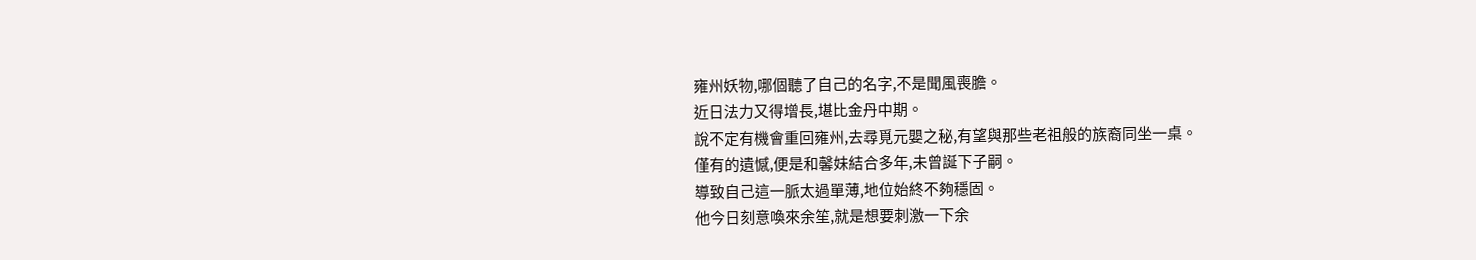雍州妖物,哪個聽了自己的名字,不是聞風喪膽。
近日法力又得增長,堪比金丹中期。
說不定有機會重回雍州,去尋覓元嬰之秘,有望與那些老祖般的族裔同坐一桌。
僅有的遺憾,便是和馨妹結合多年,未曾誕下子嗣。
導致自己這一脈太過單薄,地位始終不夠穩固。
他今日刻意喚來余笙,就是想要刺激一下余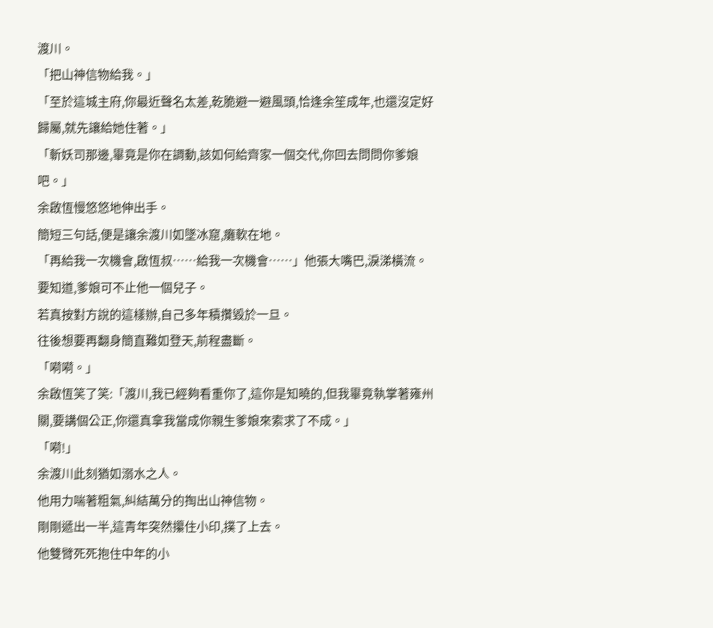渡川。
「把山神信物給我。」
「至於這城主府,你最近聲名太差,乾脆避一避風頭,恰逢余笙成年,也還沒定好歸屬,就先讓給她住著。」
「斬妖司那邊,畢竟是你在調動,該如何給齊家一個交代,你回去問問你爹娘吧。」
余啟恆慢悠悠地伸出手。
簡短三句話,便是讓余渡川如墜冰窟,癱軟在地。
「再給我一次機會,啟恆叔……給我一次機會……」他張大嘴巴,淚涕橫流。
要知道,爹娘可不止他一個兒子。
若真按對方說的這樣辦,自己多年積攢毀於一旦。
往後想要再翻身簡直難如登天,前程盡斷。
「嗬嗬。」
余啟恆笑了笑:「渡川,我已經夠看重你了,這你是知曉的,但我畢竟執掌著雍州關,要講個公正,你還真拿我當成你親生爹娘來索求了不成。」
「嗬!」
余渡川此刻猶如溺水之人。
他用力喘著粗氣,糾結萬分的掏出山神信物。
剛剛遞出一半,這青年突然攥住小印,撲了上去。
他雙臂死死抱住中年的小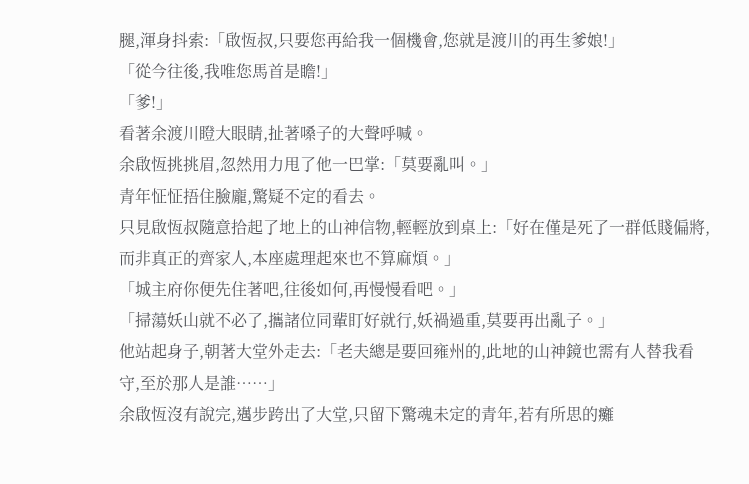腿,渾身抖索:「啟恆叔,只要您再給我一個機會,您就是渡川的再生爹娘!」
「從今往後,我唯您馬首是瞻!」
「爹!」
看著余渡川瞪大眼睛,扯著嗓子的大聲呼喊。
余啟恆挑挑眉,忽然用力甩了他一巴掌:「莫要亂叫。」
青年怔怔捂住臉龐,驚疑不定的看去。
只見啟恆叔隨意拾起了地上的山神信物,輕輕放到桌上:「好在僅是死了一群低賤偏將,而非真正的齊家人,本座處理起來也不算麻煩。」
「城主府你便先住著吧,往後如何,再慢慢看吧。」
「掃蕩妖山就不必了,攜諸位同輩盯好就行,妖禍過重,莫要再出亂子。」
他站起身子,朝著大堂外走去:「老夫總是要回雍州的,此地的山神鏡也需有人替我看守,至於那人是誰……」
余啟恆沒有說完,邁步跨出了大堂,只留下驚魂未定的青年,若有所思的癱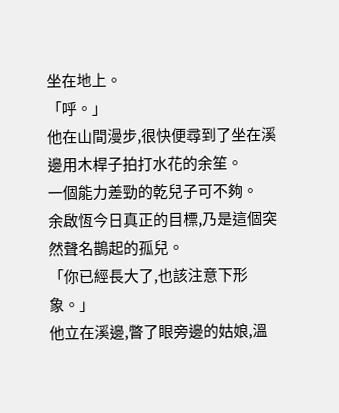坐在地上。
「呼。」
他在山間漫步,很快便尋到了坐在溪邊用木桿子拍打水花的余笙。
一個能力差勁的乾兒子可不夠。
余啟恆今日真正的目標,乃是這個突然聲名鵲起的孤兒。
「你已經長大了,也該注意下形象。」
他立在溪邊,瞥了眼旁邊的姑娘,溫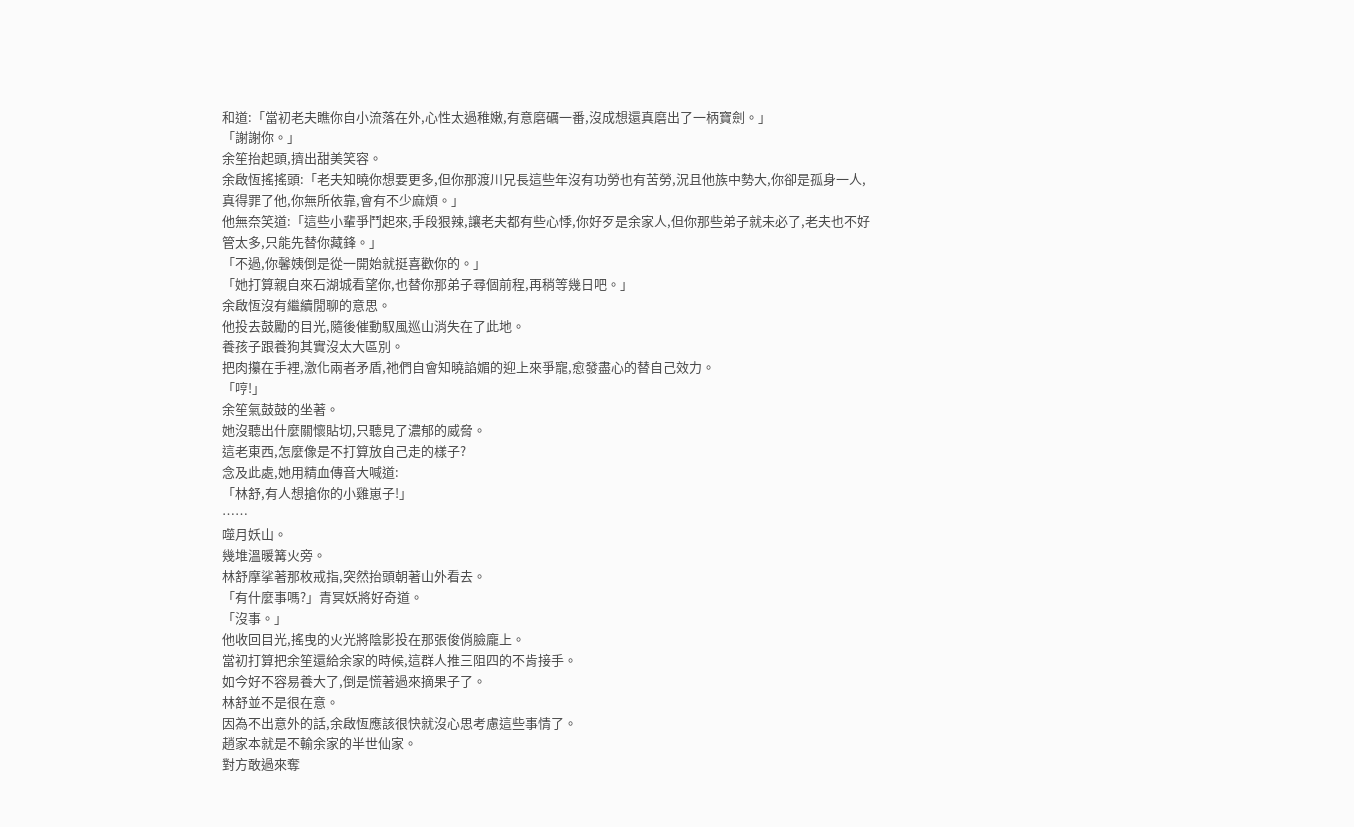和道:「當初老夫瞧你自小流落在外,心性太過稚嫩,有意磨礪一番,沒成想還真磨出了一柄寶劍。」
「謝謝你。」
余笙抬起頭,擠出甜美笑容。
余啟恆搖搖頭:「老夫知曉你想要更多,但你那渡川兄長這些年沒有功勞也有苦勞,況且他族中勢大,你卻是孤身一人,真得罪了他,你無所依靠,會有不少麻煩。」
他無奈笑道:「這些小輩爭鬥起來,手段狠辣,讓老夫都有些心悸,你好歹是余家人,但你那些弟子就未必了,老夫也不好管太多,只能先替你藏鋒。」
「不過,你馨姨倒是從一開始就挺喜歡你的。」
「她打算親自來石湖城看望你,也替你那弟子尋個前程,再稍等幾日吧。」
余啟恆沒有繼續閒聊的意思。
他投去鼓勵的目光,隨後催動馭風巡山消失在了此地。
養孩子跟養狗其實沒太大區別。
把肉攥在手裡,激化兩者矛盾,祂們自會知曉諂媚的迎上來爭寵,愈發盡心的替自己效力。
「哼!」
余笙氣鼓鼓的坐著。
她沒聽出什麼關懷貼切,只聽見了濃郁的威脅。
這老東西,怎麼像是不打算放自己走的樣子?
念及此處,她用精血傳音大喊道:
「林舒,有人想搶你的小雞崽子!」
……
噬月妖山。
幾堆溫暖篝火旁。
林舒摩挲著那枚戒指,突然抬頭朝著山外看去。
「有什麼事嗎?」青冥妖將好奇道。
「沒事。」
他收回目光,搖曳的火光將陰影投在那張俊俏臉龐上。
當初打算把余笙還給余家的時候,這群人推三阻四的不肯接手。
如今好不容易養大了,倒是慌著過來摘果子了。
林舒並不是很在意。
因為不出意外的話,余啟恆應該很快就沒心思考慮這些事情了。
趙家本就是不輸余家的半世仙家。
對方敢過來奪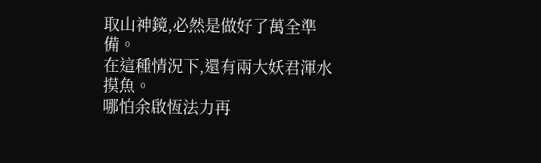取山神鏡,必然是做好了萬全準備。
在這種情況下,還有兩大妖君渾水摸魚。
哪怕余啟恆法力再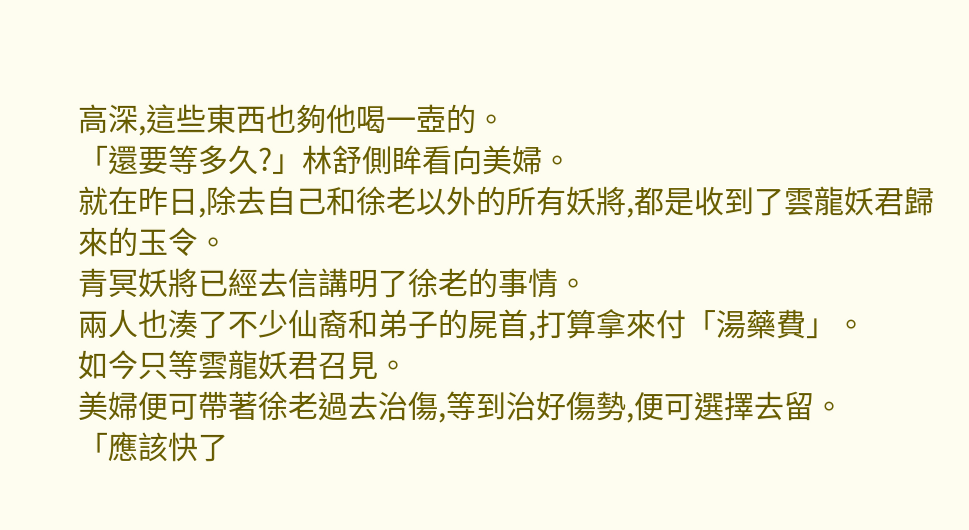高深,這些東西也夠他喝一壺的。
「還要等多久?」林舒側眸看向美婦。
就在昨日,除去自己和徐老以外的所有妖將,都是收到了雲龍妖君歸來的玉令。
青冥妖將已經去信講明了徐老的事情。
兩人也湊了不少仙裔和弟子的屍首,打算拿來付「湯藥費」。
如今只等雲龍妖君召見。
美婦便可帶著徐老過去治傷,等到治好傷勢,便可選擇去留。
「應該快了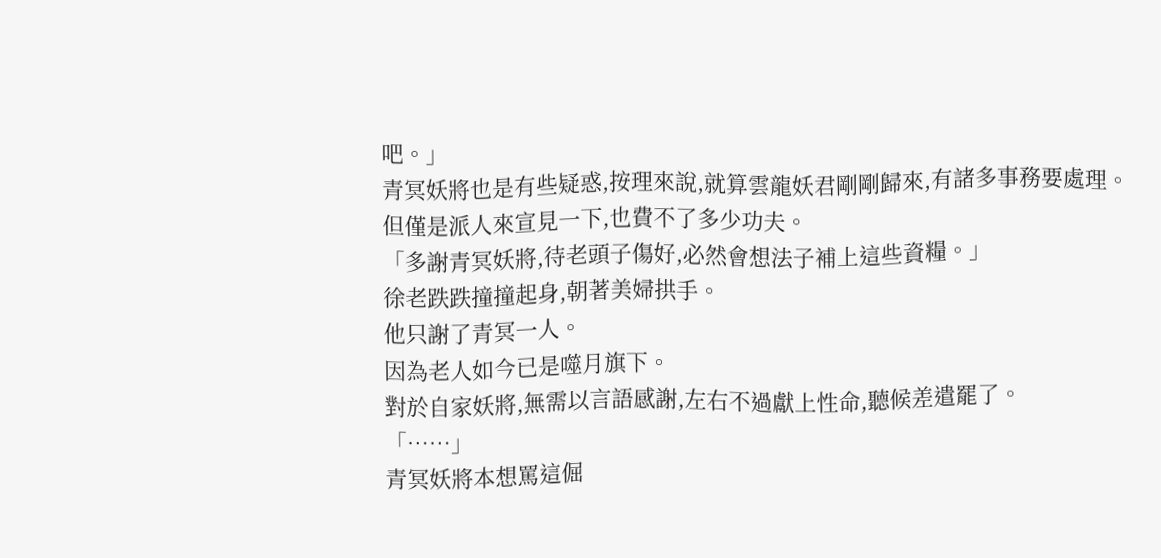吧。」
青冥妖將也是有些疑惑,按理來說,就算雲龍妖君剛剛歸來,有諸多事務要處理。
但僅是派人來宣見一下,也費不了多少功夫。
「多謝青冥妖將,待老頭子傷好,必然會想法子補上這些資糧。」
徐老跌跌撞撞起身,朝著美婦拱手。
他只謝了青冥一人。
因為老人如今已是噬月旗下。
對於自家妖將,無需以言語感謝,左右不過獻上性命,聽候差遣罷了。
「……」
青冥妖將本想罵這倔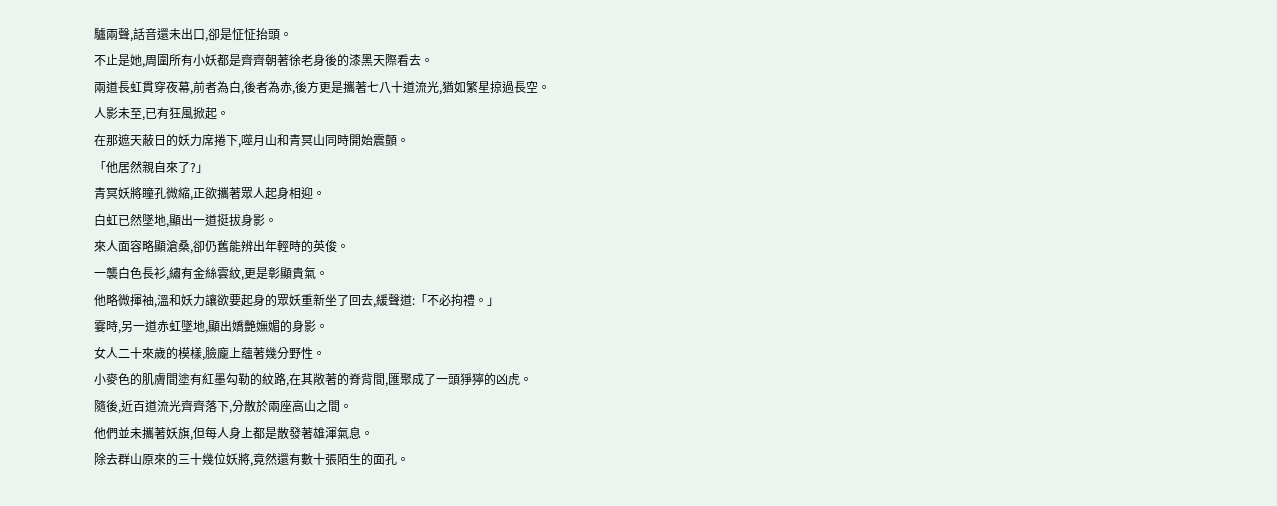驢兩聲,話音還未出口,卻是怔怔抬頭。
不止是她,周圍所有小妖都是齊齊朝著徐老身後的漆黑天際看去。
兩道長虹貫穿夜幕,前者為白,後者為赤,後方更是攜著七八十道流光,猶如繁星掠過長空。
人影未至,已有狂風掀起。
在那遮天蔽日的妖力席捲下,噬月山和青冥山同時開始震顫。
「他居然親自來了?」
青冥妖將瞳孔微縮,正欲攜著眾人起身相迎。
白虹已然墜地,顯出一道挺拔身影。
來人面容略顯滄桑,卻仍舊能辨出年輕時的英俊。
一襲白色長衫,繡有金絲雲紋,更是彰顯貴氣。
他略微揮袖,溫和妖力讓欲要起身的眾妖重新坐了回去,緩聲道:「不必拘禮。」
霎時,另一道赤虹墜地,顯出嬌艷嫵媚的身影。
女人二十來歲的模樣,臉龐上蘊著幾分野性。
小麥色的肌膚間塗有紅墨勾勒的紋路,在其敞著的脊背間,匯聚成了一頭猙獰的凶虎。
隨後,近百道流光齊齊落下,分散於兩座高山之間。
他們並未攜著妖旗,但每人身上都是散發著雄渾氣息。
除去群山原來的三十幾位妖將,竟然還有數十張陌生的面孔。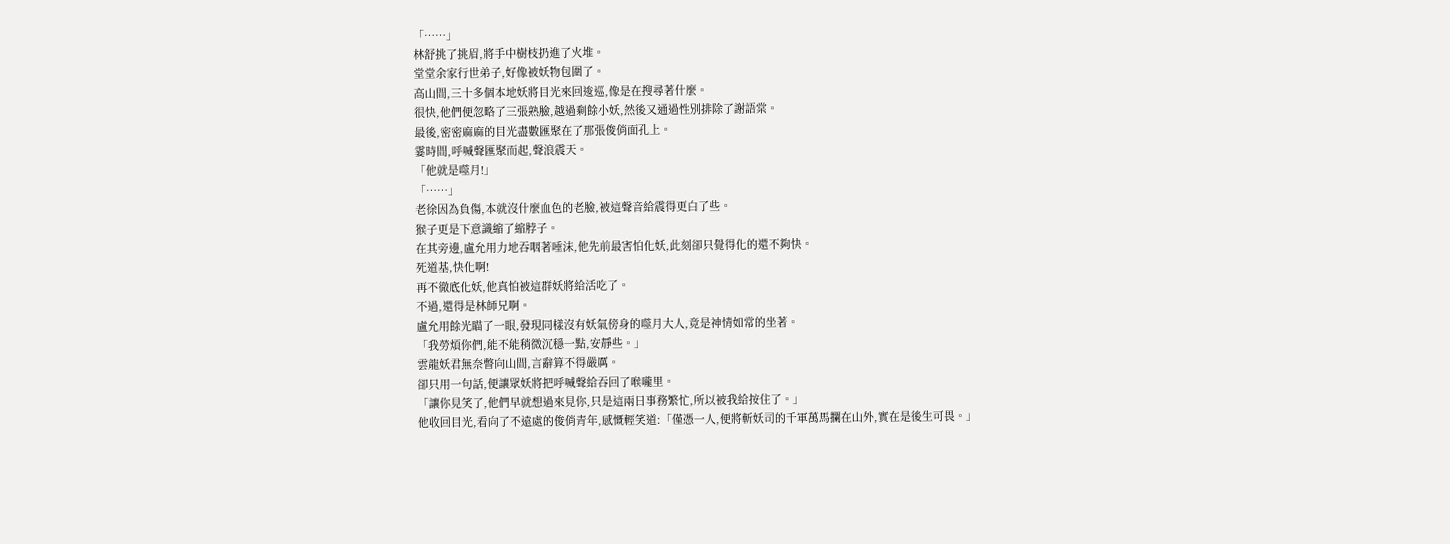「……」
林舒挑了挑眉,將手中樹枝扔進了火堆。
堂堂余家行世弟子,好像被妖物包圍了。
高山間,三十多個本地妖將目光來回逡巡,像是在搜尋著什麼。
很快,他們便忽略了三張熟臉,越過剩餘小妖,然後又通過性別排除了謝語棠。
最後,密密麻麻的目光盡數匯聚在了那張俊俏面孔上。
霎時間,呼喊聲匯聚而起,聲浪震天。
「他就是噬月!」
「……」
老徐因為負傷,本就沒什麼血色的老臉,被這聲音給震得更白了些。
猴子更是下意識縮了縮脖子。
在其旁邊,盧允用力地吞咽著唾沫,他先前最害怕化妖,此刻卻只覺得化的還不夠快。
死道基,快化啊!
再不徹底化妖,他真怕被這群妖將給活吃了。
不過,還得是林師兄啊。
盧允用餘光瞄了一眼,發現同樣沒有妖氣傍身的噬月大人,竟是神情如常的坐著。
「我勞煩你們,能不能稍微沉穩一點,安靜些。」
雲龍妖君無奈瞥向山間,言辭算不得嚴厲。
卻只用一句話,便讓眾妖將把呼喊聲給吞回了喉嚨里。
「讓你見笑了,他們早就想過來見你,只是這兩日事務繁忙,所以被我給按住了。」
他收回目光,看向了不遠處的俊俏青年,感慨輕笑道:「僅憑一人,便將斬妖司的千軍萬馬攔在山外,實在是後生可畏。」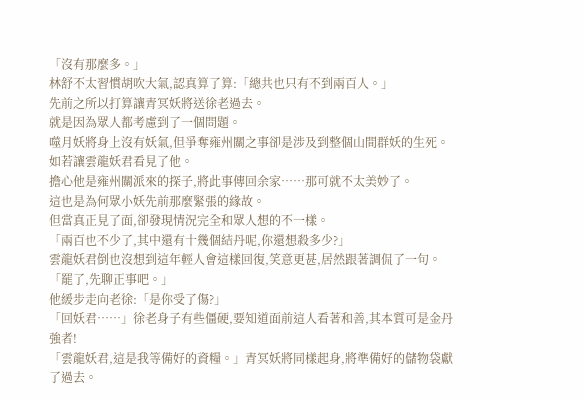「沒有那麼多。」
林舒不太習慣胡吹大氣,認真算了算:「總共也只有不到兩百人。」
先前之所以打算讓青冥妖將送徐老過去。
就是因為眾人都考慮到了一個問題。
噬月妖將身上沒有妖氣,但爭奪雍州關之事卻是涉及到整個山間群妖的生死。
如若讓雲龍妖君看見了他。
擔心他是雍州關派來的探子,將此事傳回余家……那可就不太美妙了。
這也是為何眾小妖先前那麼緊張的緣故。
但當真正見了面,卻發現情況完全和眾人想的不一樣。
「兩百也不少了,其中還有十幾個結丹呢,你還想殺多少?」
雲龍妖君倒也沒想到這年輕人會這樣回復,笑意更甚,居然跟著調侃了一句。
「罷了,先聊正事吧。」
他緩步走向老徐:「是你受了傷?」
「回妖君……」徐老身子有些僵硬,要知道面前這人看著和善,其本質可是金丹強者!
「雲龍妖君,這是我等備好的資糧。」青冥妖將同樣起身,將準備好的儲物袋獻了過去。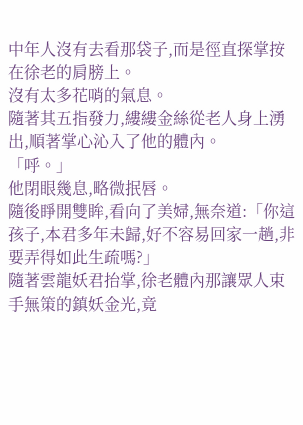中年人沒有去看那袋子,而是徑直探掌按在徐老的肩膀上。
沒有太多花哨的氣息。
隨著其五指發力,縷縷金絲從老人身上湧出,順著掌心沁入了他的體內。
「呼。」
他閉眼幾息,略微抿唇。
隨後睜開雙眸,看向了美婦,無奈道:「你這孩子,本君多年未歸,好不容易回家一趟,非要弄得如此生疏嗎?」
隨著雲龍妖君抬掌,徐老體內那讓眾人束手無策的鎮妖金光,竟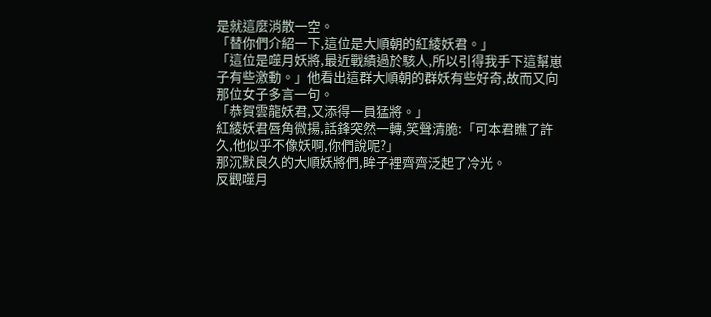是就這麼消散一空。
「替你們介紹一下,這位是大順朝的紅綾妖君。」
「這位是噬月妖將,最近戰績過於駭人,所以引得我手下這幫崽子有些激動。」他看出這群大順朝的群妖有些好奇,故而又向那位女子多言一句。
「恭賀雲龍妖君,又添得一員猛將。」
紅綾妖君唇角微揚,話鋒突然一轉,笑聲清脆:「可本君瞧了許久,他似乎不像妖啊,你們說呢?」
那沉默良久的大順妖將們,眸子裡齊齊泛起了冷光。
反觀噬月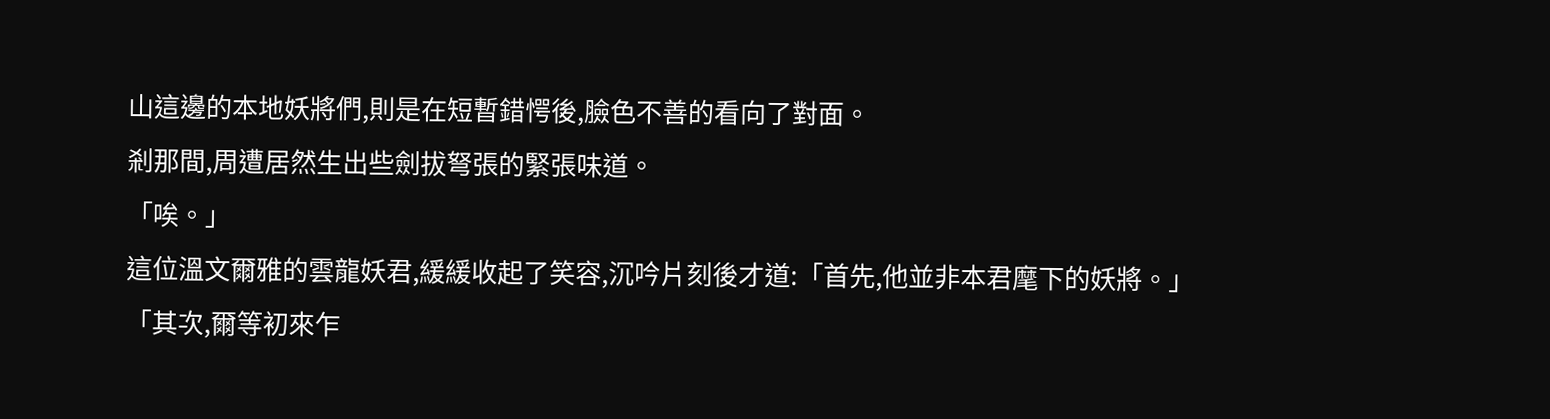山這邊的本地妖將們,則是在短暫錯愕後,臉色不善的看向了對面。
剎那間,周遭居然生出些劍拔弩張的緊張味道。
「唉。」
這位溫文爾雅的雲龍妖君,緩緩收起了笑容,沉吟片刻後才道:「首先,他並非本君麾下的妖將。」
「其次,爾等初來乍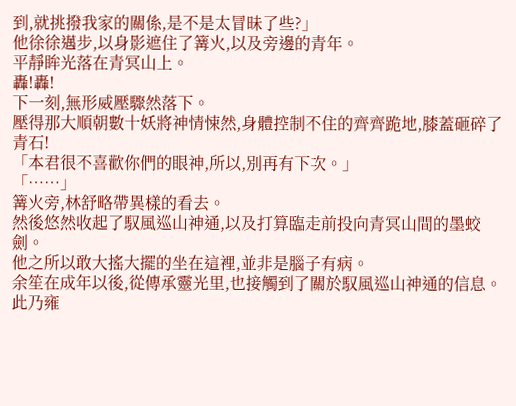到,就挑撥我家的關係,是不是太冒昧了些?」
他徐徐邁步,以身影遮住了篝火,以及旁邊的青年。
平靜眸光落在青冥山上。
轟!轟!
下一刻,無形威壓驟然落下。
壓得那大順朝數十妖將神情悚然,身體控制不住的齊齊跪地,膝蓋砸碎了青石!
「本君很不喜歡你們的眼神,所以,別再有下次。」
「……」
篝火旁,林舒略帶異樣的看去。
然後悠然收起了馭風巡山神通,以及打算臨走前投向青冥山間的墨蛟劍。
他之所以敢大搖大擺的坐在這裡,並非是腦子有病。
余笙在成年以後,從傳承靈光里,也接觸到了關於馭風巡山神通的信息。
此乃雍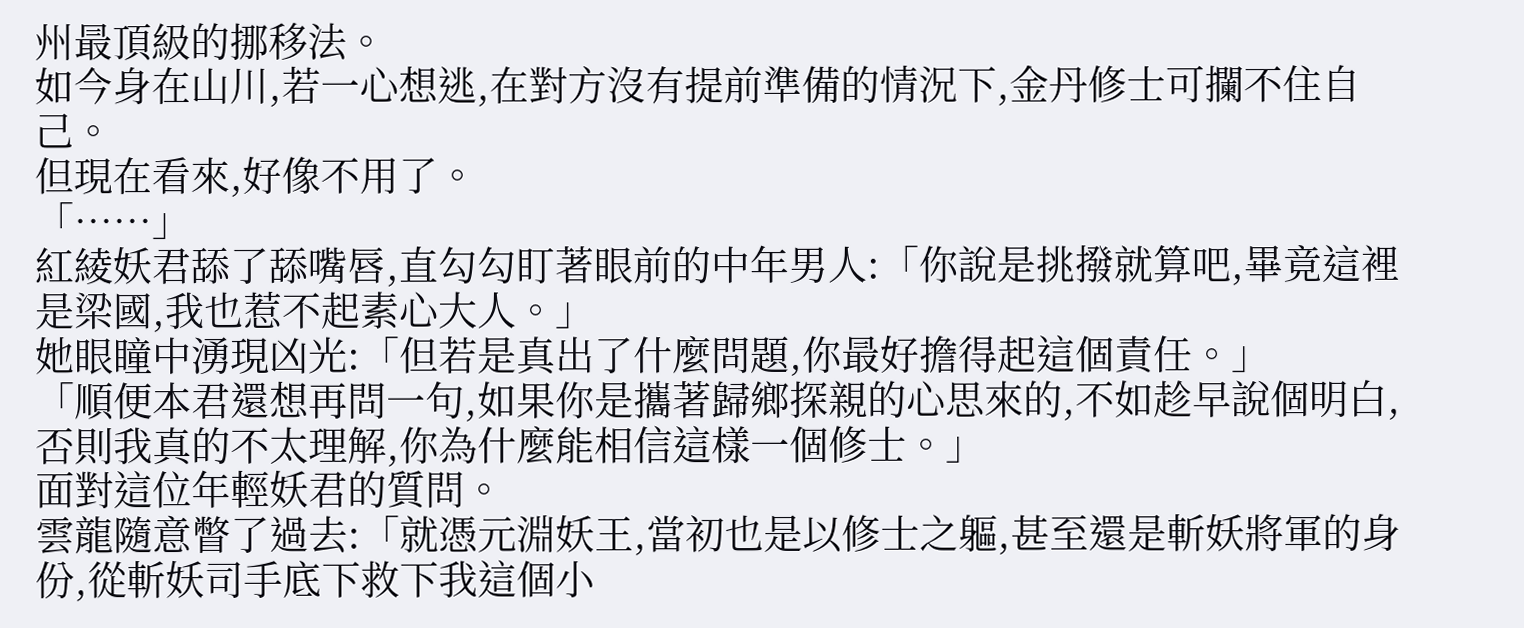州最頂級的挪移法。
如今身在山川,若一心想逃,在對方沒有提前準備的情況下,金丹修士可攔不住自己。
但現在看來,好像不用了。
「……」
紅綾妖君舔了舔嘴唇,直勾勾盯著眼前的中年男人:「你說是挑撥就算吧,畢竟這裡是梁國,我也惹不起素心大人。」
她眼瞳中湧現凶光:「但若是真出了什麼問題,你最好擔得起這個責任。」
「順便本君還想再問一句,如果你是攜著歸鄉探親的心思來的,不如趁早說個明白,否則我真的不太理解,你為什麼能相信這樣一個修士。」
面對這位年輕妖君的質問。
雲龍隨意瞥了過去:「就憑元淵妖王,當初也是以修士之軀,甚至還是斬妖將軍的身份,從斬妖司手底下救下我這個小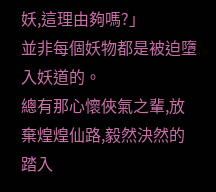妖,這理由夠嗎?」
並非每個妖物都是被迫墮入妖道的。
總有那心懷俠氣之輩,放棄煌煌仙路,毅然決然的踏入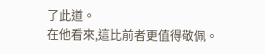了此道。
在他看來,這比前者更值得敬佩。